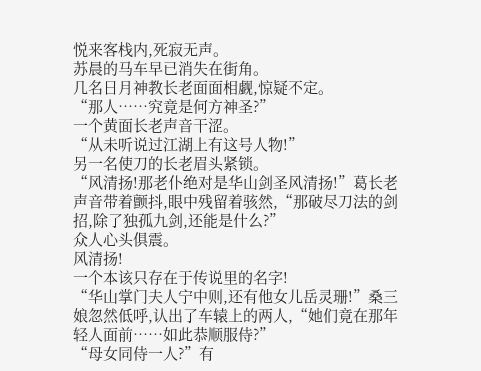悦来客栈内,死寂无声。
苏晨的马车早已消失在街角。
几名日月神教长老面面相觑,惊疑不定。
“那人……究竟是何方神圣?”
一个黄面长老声音干涩。
“从未听说过江湖上有这号人物!”
另一名使刀的长老眉头紧锁。
“风清扬!那老仆绝对是华山剑圣风清扬!”葛长老声音带着颤抖,眼中残留着骇然,“那破尽刀法的剑招,除了独孤九剑,还能是什么?”
众人心头俱震。
风清扬!
一个本该只存在于传说里的名字!
“华山掌门夫人宁中则,还有他女儿岳灵珊!”桑三娘忽然低呼,认出了车辕上的两人,“她们竟在那年轻人面前……如此恭顺服侍?”
“母女同侍一人?”有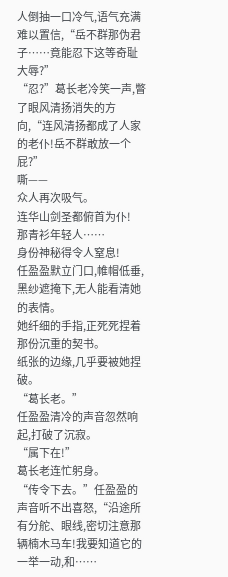人倒抽一口冷气,语气充满难以置信,“岳不群那伪君子……竟能忍下这等奇耻大辱?”
“忍?”葛长老冷笑一声,瞥了眼风清扬消失的方向,“连风清扬都成了人家的老仆!岳不群敢放一个屁?”
嘶——
众人再次吸气。
连华山剑圣都俯首为仆!
那青衫年轻人……
身份神秘得令人窒息!
任盈盈默立门口,帷帽低垂,黑纱遮掩下,无人能看清她的表情。
她纤细的手指,正死死捏着那份沉重的契书。
纸张的边缘,几乎要被她捏破。
“葛长老。”
任盈盈清冷的声音忽然响起,打破了沉寂。
“属下在!”
葛长老连忙躬身。
“传令下去。”任盈盈的声音听不出喜怒,“沿途所有分舵、眼线,密切注意那辆楠木马车!我要知道它的一举一动,和……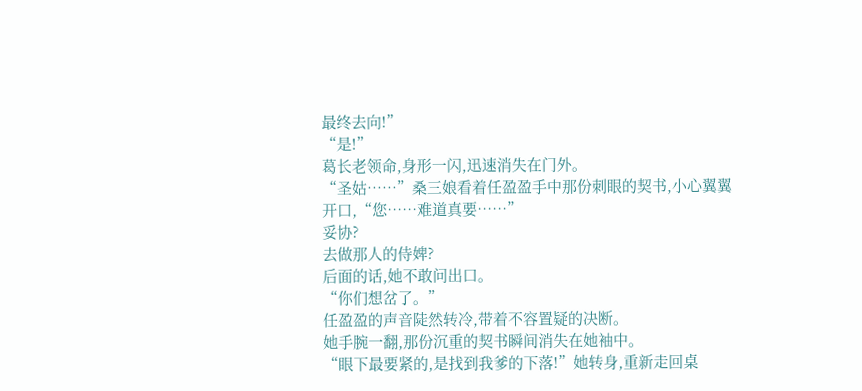最终去向!”
“是!”
葛长老领命,身形一闪,迅速消失在门外。
“圣姑……”桑三娘看着任盈盈手中那份刺眼的契书,小心翼翼开口,“您……难道真要……”
妥协?
去做那人的侍婢?
后面的话,她不敢问出口。
“你们想岔了。”
任盈盈的声音陡然转冷,带着不容置疑的决断。
她手腕一翻,那份沉重的契书瞬间消失在她袖中。
“眼下最要紧的,是找到我爹的下落!”她转身,重新走回桌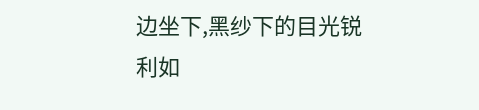边坐下,黑纱下的目光锐利如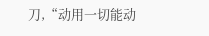刀,“动用一切能动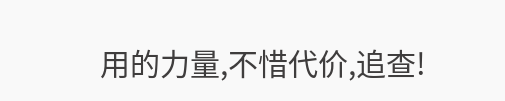用的力量,不惜代价,追查!